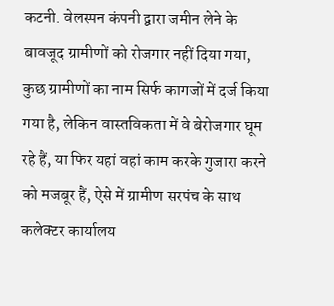कटनी. वेलस्पन कंपनी द्वारा जमीन लेने के बावजूद ग्रामीणों को रोजगार नहीं दिया गया, कुछ ग्रामीणों का नाम सिर्फ कागजों में दर्ज किया गया है, लेकिन वास्तविकता में वे बेरोजगार घूम रहे हैं, या फिर यहां वहां काम करके गुजारा करने को मजबूर हैं, ऐसे में ग्रामीण सरपंच के साथ कलेक्टर कार्यालय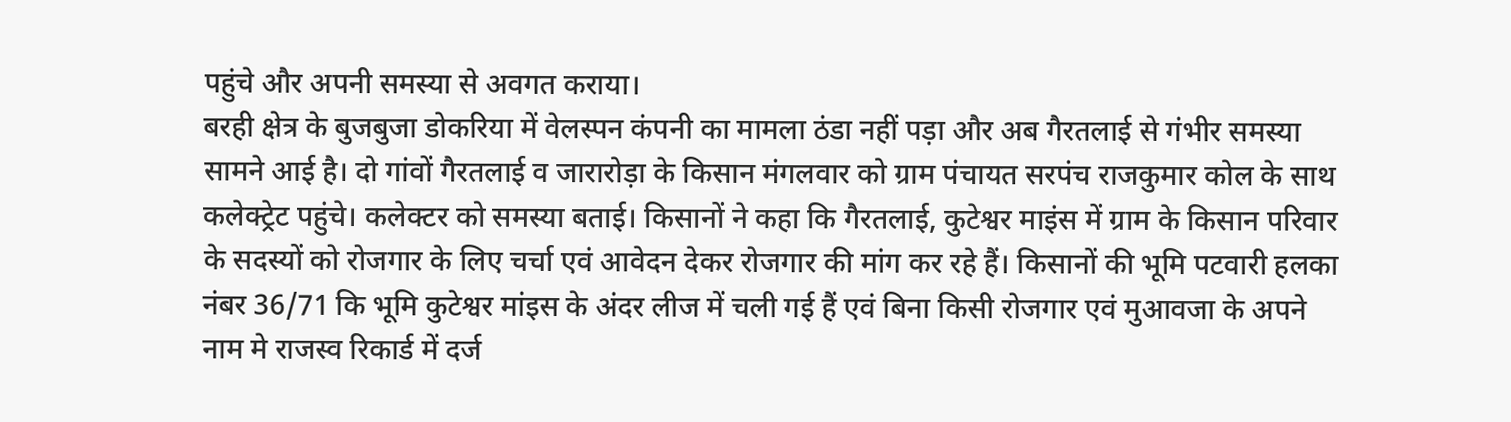पहुंचे और अपनी समस्या से अवगत कराया।
बरही क्षेत्र के बुजबुजा डोकरिया में वेलस्पन कंपनी का मामला ठंडा नहीं पड़ा और अब गैरतलाई से गंभीर समस्या सामने आई है। दो गांवों गैरतलाई व जारारोड़ा के किसान मंगलवार को ग्राम पंचायत सरपंच राजकुमार कोल के साथ कलेक्ट्रेट पहुंचे। कलेक्टर को समस्या बताई। किसानों ने कहा कि गैरतलाई, कुटेश्वर माइंस में ग्राम के किसान परिवार के सदस्यों को रोजगार के लिए चर्चा एवं आवेदन देकर रोजगार की मांग कर रहे हैं। किसानों की भूमि पटवारी हलका नंबर 36/71 कि भूमि कुटेश्वर मांइस के अंदर लीज में चली गई हैं एवं बिना किसी रोजगार एवं मुआवजा के अपने नाम मे राजस्व रिकार्ड में दर्ज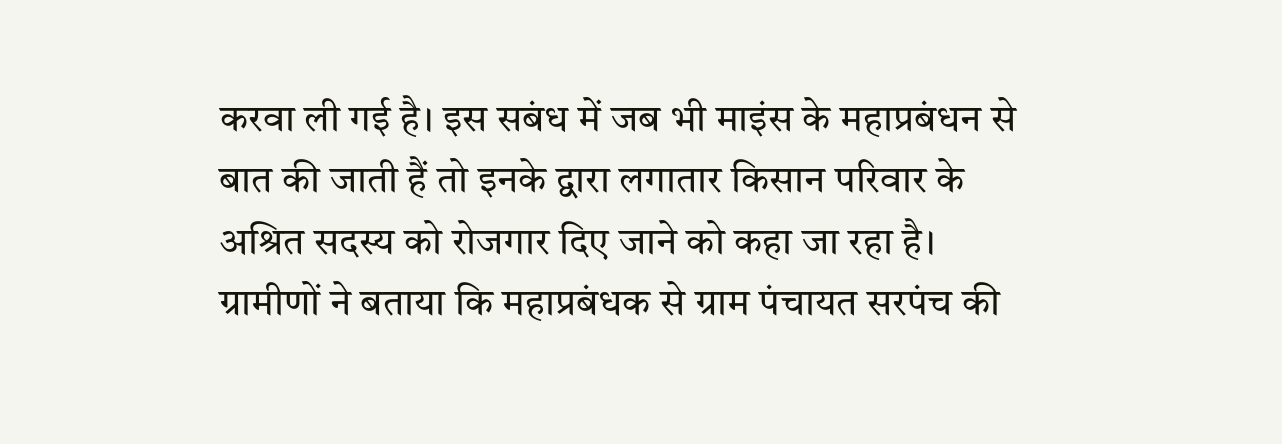करवा ली गई है। इस सबंध में जब भी माइंस के महाप्रबंधन से बात की जाती हैं तो इनके द्वारा लगातार किसान परिवार के अश्रित सदस्य को रोजगार दिए जाने को कहा जा रहा है।
ग्रामीणों ने बताया कि महाप्रबंधक से ग्राम पंचायत सरपंच की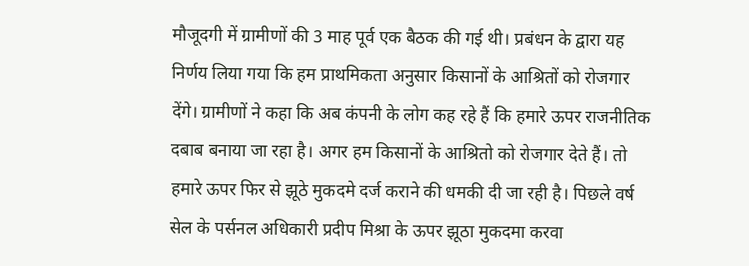मौजूदगी में ग्रामीणों की 3 माह पूर्व एक बैठक की गई थी। प्रबंधन के द्वारा यह निर्णय लिया गया कि हम प्राथमिकता अनुसार किसानों के आश्रितों को रोजगार देंगे। ग्रामीणों ने कहा कि अब कंपनी के लोग कह रहे हैं कि हमारे ऊपर राजनीतिक दबाब बनाया जा रहा है। अगर हम किसानों के आश्रितो को रोजगार देते हैं। तो हमारे ऊपर फिर से झूठे मुकदमे दर्ज कराने की धमकी दी जा रही है। पिछले वर्ष सेल के पर्सनल अधिकारी प्रदीप मिश्रा के ऊपर झूठा मुकदमा करवा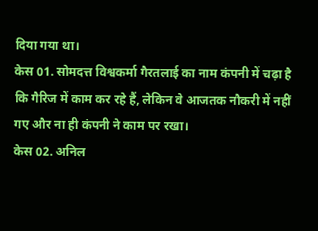दिया गया था।
केस 01. सोमदत्त विश्वकर्मा गैरतलाई का नाम कंपनी में चढ़ा है कि गैरिज में काम कर रहे हैं, लेकिन वे आजतक नौकरी में नहीं गए और ना ही कंपनी ने काम पर रखा।
केस 02. अनिल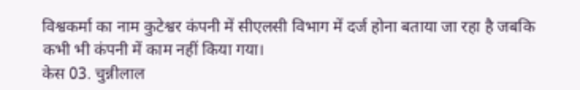विश्वकर्मा का नाम कुटेश्वर कंपनी में सीएलसी विभाग में दर्ज होना बताया जा रहा है जबकि कभी भी कंपनी में काम नहीं किया गया।
केस 03. चुन्नीलाल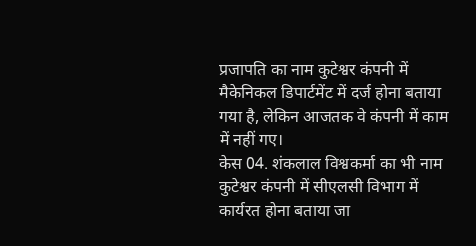प्रजापति का नाम कुटेश्वर कंपनी में मैकेनिकल डिपार्टमेंट में दर्ज होना बताया गया है, लेकिन आजतक वे कंपनी में काम में नहीं गए।
केस 04. शंकलाल विश्वकर्मा का भी नाम कुटेश्वर कंपनी में सीएलसी विभाग में कार्यरत होना बताया जा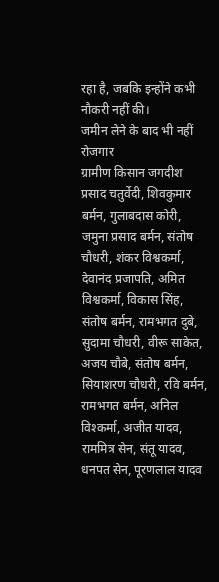रहा है, जबकि इन्होंने कभी नौकरी नहीं की।
जमीन लेने के बाद भी नहीं रोजगार
ग्रामीण किसान जगदीश प्रसाद चतुर्वेदी, शिवकुमार बर्मन, गुलाबदास कोरी, जमुना प्रसाद बर्मन, संतोष चौधरी, शंकर विश्वकर्मा, देवानंद प्रजापति, अमित विश्वकर्मा, विकास सिंह, संतोष बर्मन, रामभगत दुबे, सुदामा चौधरी, वीरू साकेत, अजय चौबे, संतोष बर्मन, सियाशरण चौधरी, रवि बर्मन, रामभगत बर्मन, अनिल विश्कर्मा, अजीत यादव, राममित्र सेन, संतू यादव, धनपत सेन, पूरणलाल यादव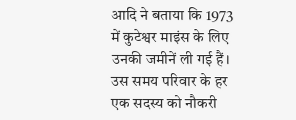आदि ने बताया कि 1973 में कुटेश्वर माइंस के लिए उनकी जमीनें ली गई हैं। उस समय परिवार के हर एक सदस्य को नौकरी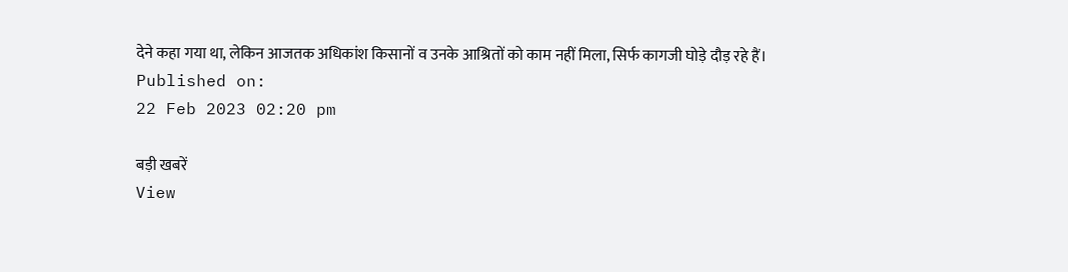देने कहा गया था, लेकिन आजतक अधिकांश किसानों व उनके आश्रितों को काम नहीं मिला, सिर्फ कागजी घोड़े दौड़ रहे हैं।
Published on:
22 Feb 2023 02:20 pm

बड़ी खबरें
View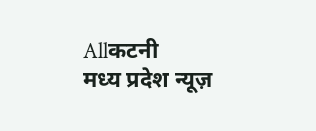Allकटनी
मध्य प्रदेश न्यूज़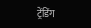ट्रेंडिंग